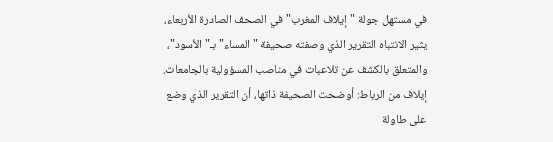في مستهل جولة "إيلاف المغرب" في الصحف الصادرة الأربعاء، يثير الانتباه التقرير الذي وصفته صحيفة " المساء" بـ"الأسود"، والمتعلق بالكشف عن تلاعبات في مناصب المسؤولية بالجامعات.
إيلاف من الرباط: أوضحت الصحيفة ذاتها، أن التقرير الذي وضع على طاولة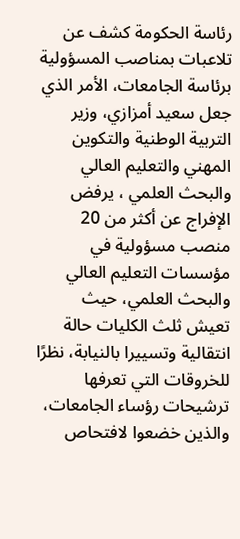رئاسة الحكومة كشف عن تلاعبات بمناصب المسؤولية برئاسة الجامعات، الأمر الذي جعل سعيد أمزازي، وزير التربية الوطنية والتكوين المهني والتعليم العالي والبحث العلمي ، يرفض الإفراج عن أكثر من 20 منصب مسؤولية في مؤسسات التعليم العالي والبحث العلمي، حيث تعيش ثلث الكليات حالة انتقالية وتسييرا بالنيابة، نظرًا للخروقات التي تعرفها ترشيحات رؤساء الجامعات، والذين خضعوا لافتحاص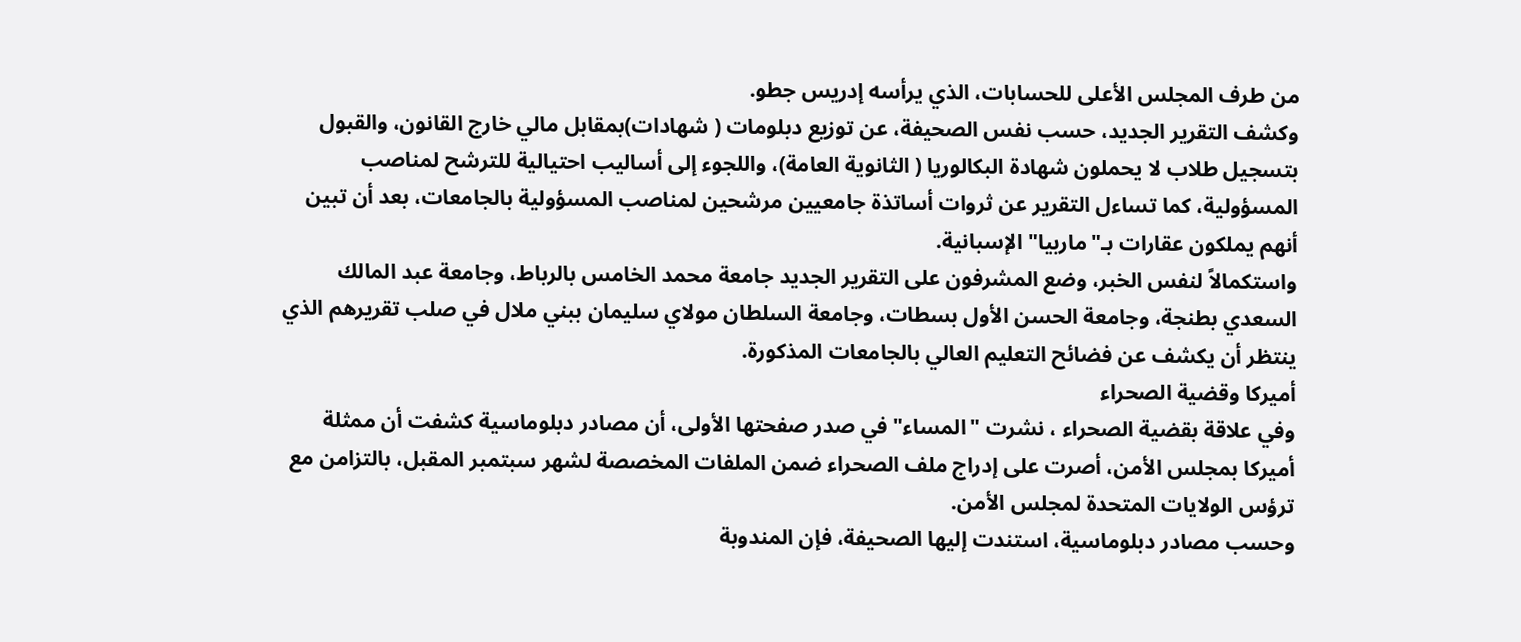من طرف المجلس الأعلى للحسابات، الذي يرأسه إدريس جطو.
وكشف التقرير الجديد، حسب نفس الصحيفة، عن توزيع دبلومات ( شهادات)بمقابل مالي خارج القانون، والقبول بتسجيل طلاب لا يحملون شهادة البكالوريا ( الثانوية العامة)، واللجوء إلى أساليب احتيالية للترشح لمناصب المسؤولية، كما تساءل التقرير عن ثروات أساتذة جامعيين مرشحين لمناصب المسؤولية بالجامعات، بعد أن تبين أنهم يملكون عقارات بـ"ماربيا" الإسبانية.
واستكمالاً لنفس الخبر، وضع المشرفون على التقرير الجديد جامعة محمد الخامس بالرباط، وجامعة عبد المالك السعدي بطنجة، وجامعة الحسن الأول بسطات، وجامعة السلطان مولاي سليمان ببني ملال في صلب تقريرهم الذي ينتظر أن يكشف عن فضائح التعليم العالي بالجامعات المذكورة.
أميركا وقضية الصحراء
وفي علاقة بقضية الصحراء ، نشرت "المساء" في صدر صفحتها الأولى، أن مصادر دبلوماسية كشفت أن ممثلة أميركا بمجلس الأمن، أصرت على إدراج ملف الصحراء ضمن الملفات المخصصة لشهر سبتمبر المقبل، بالتزامن مع ترؤس الولايات المتحدة لمجلس الأمن.
وحسب مصادر دبلوماسية، استندت إليها الصحيفة، فإن المندوبة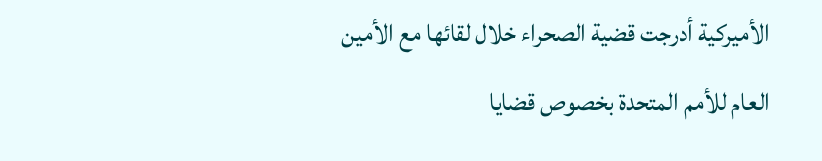الأميركية أدرجت قضية الصحراء خلال لقائها مع الأمين العام للأمم المتحدة بخصوص قضايا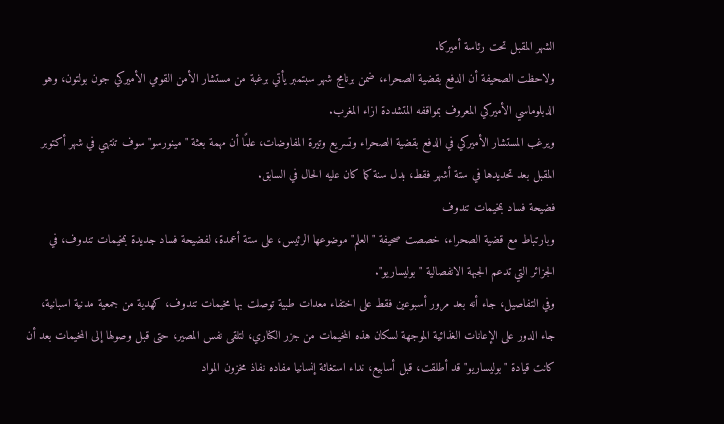الشهر المقبل تحت رئاسة أميركا.
ولاحظت الصحيفة أن الدفع بقضية الصحراء، ضمن برنامج شهر سبتمبر يأتي برغبة من مستشار الأمن القومي الأميركي جون بولتون، وهو الدبلوماسي الأميركي المعروف بمواقفه المتشددة ازاء المغرب.
ويرغب المستشار الأميركي في الدفع بقضية الصحراء وتسريع وتيرة المفاوضات، علمًا أن مهمة بعثة "مينورسو" سوف تنتهي في شهر أكتوبر المقبل بعد تحديدها في ستة أشهر فقط، بدل سنة كما كان عليه الحال في السابق.
فضيحة فساد بمخيمات تندوف
وبارتباط مع قضية الصحراء، خصصت صحيفة "العلم" موضوعها الرئيس، على ستة أعمدة، لفضيحة فساد جديدة بمخيمات تندوف، في الجزائر التي تدعم الجبهة الانفصالية "بوليساريو".
وفي التفاصيل، جاء أنه بعد مرور أسبوعين فقط على اختفاء معدات طبية توصلت بها مخيمات تندوف، كهدية من جمعية مدنية اسبانية، جاء الدور على الإعانات الغذائية الموجهة لسكان هذه المخيمات من جزر الكناري، لتلقى نفس المصير، حتى قبل وصولها إلى المخيمات بعد أن كانت قيادة "بوليساريو" قد أطلقت، قبل أسابيع، نداء استغاثة إنسانيا مفاده نفاذ مخزون المواد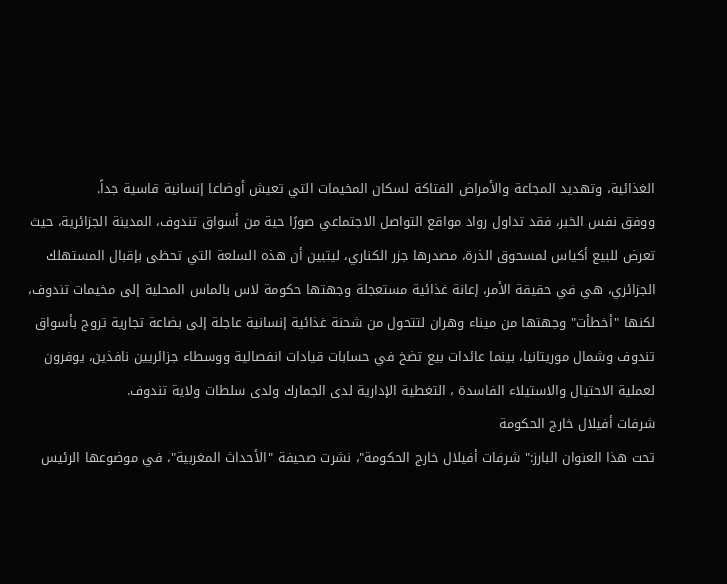الغذائية، وتهديد المجاعة والأمراض الفتاكة لسكان المخيمات التي تعيش أوضاعا إنسانية قاسية جداً.
ووفق نفس الخبر، فقد تداول رواد مواقع التواصل الاجتماعي صورًا حية من أسواق تندوف، المدينة الجزائرية، حيث تعرض للبيع أكياس لمسحوق الذرة، مصدرها جزر الكناري، ليتبين أن هذه السلعة التي تحظى بإقبال المستهلك الجزائري، هي في حقيقة الأمر، إعانة غذائية مستعجلة وجهتها حكومة لاس بالماس المحلية إلى مخيمات تندوف، لكنها "أخطأت" وجهتها من ميناء وهران لتتحول من شحنة غذائية إنسانية عاجلة إلى بضاعة تجارية تروج بأسواق تندوف وشمال موريتانيا، بينما عائدات بيع تضخ في حسابات قيادات انفصالية ووسطاء جزائريين نافذين، يوفرون لعملية الاحتيال والاستيلاء الفاسدة ، التغطية الإدارية لدى الجمارك ولدى سلطات ولاية تندوف.
شرفات أفيلال خارج الحكومة
تحت هذا العنوان البارز:" شرفات أفيلال خارج الحكومة"، نشرت صحيفة "الأحداث المغربية"، في موضوعها الرئيس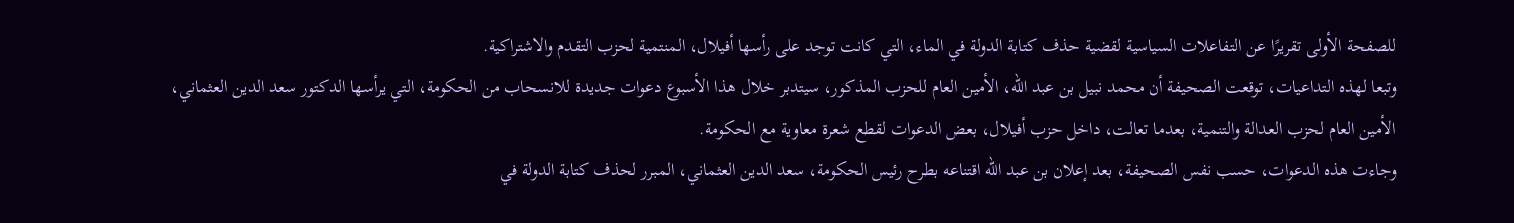للصفحة الأولى تقريرًا عن التفاعلات السياسية لقضية حذف كتابة الدولة في الماء، التي كانت توجد على رأسها أفيلال، المنتمية لحزب التقدم والاشتراكية.
وتبعا لهذه التداعيات، توقعت الصحيفة أن محمد نبيل بن عبد الله، الأمين العام للحزب المذكور، سيتدبر خلال هذا الأسبوع دعوات جديدة للانسحاب من الحكومة، التي يرأسها الدكتور سعد الدين العثماني، الأمين العام لحزب العدالة والتنمية، بعدما تعالت، داخل حزب أفيلال، بعض الدعوات لقطع شعرة معاوية مع الحكومة.
وجاءت هذه الدعوات، حسب نفس الصحيفة، بعد إعلان بن عبد الله اقتناعه بطرح رئيس الحكومة، سعد الدين العثماني، المبرر لحذف كتابة الدولة في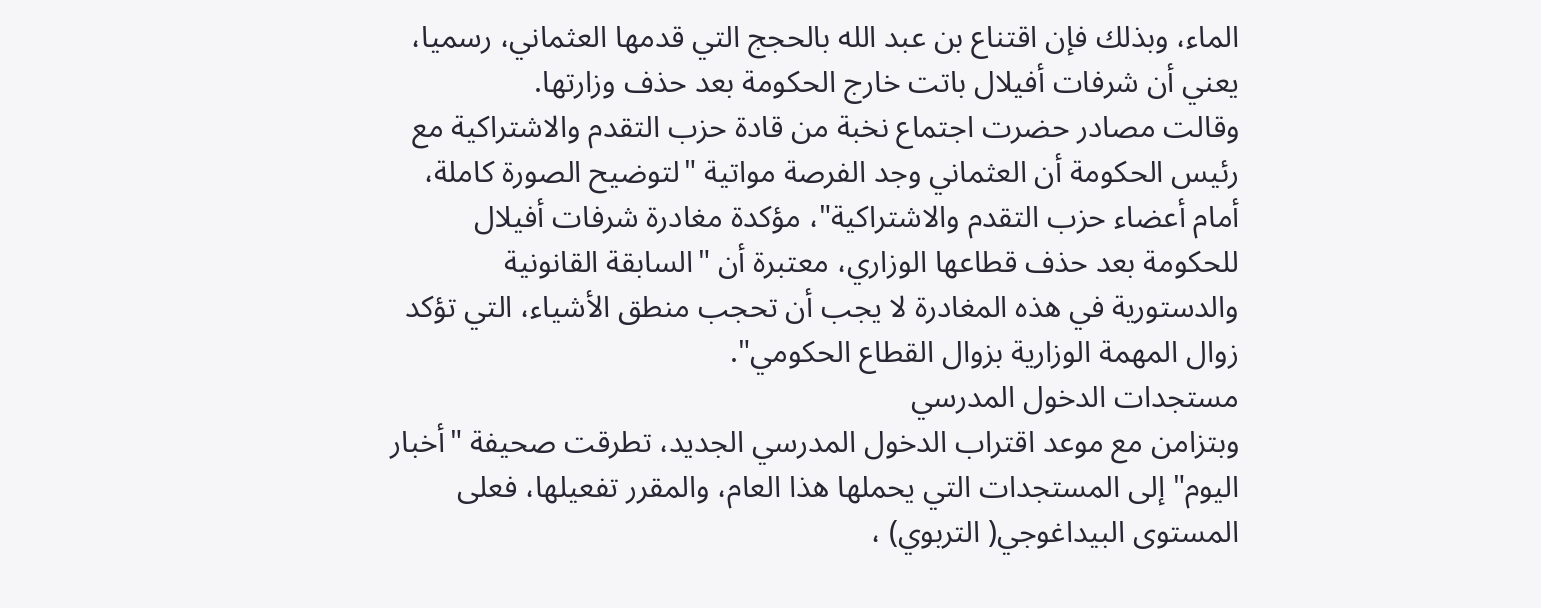الماء، وبذلك فإن اقتناع بن عبد الله بالحجج التي قدمها العثماني، رسميا، يعني أن شرفات أفيلال باتت خارج الحكومة بعد حذف وزارتها.
وقالت مصادر حضرت اجتماع نخبة من قادة حزب التقدم والاشتراكية مع رئيس الحكومة أن العثماني وجد الفرصة مواتية "لتوضيح الصورة كاملة، أمام أعضاء حزب التقدم والاشتراكية"، مؤكدة مغادرة شرفات أفيلال للحكومة بعد حذف قطاعها الوزاري، معتبرة أن "السابقة القانونية والدستورية في هذه المغادرة لا يجب أن تحجب منطق الأشياء، التي تؤكد زوال المهمة الوزارية بزوال القطاع الحكومي".
مستجدات الدخول المدرسي
وبتزامن مع موعد اقتراب الدخول المدرسي الجديد، تطرقت صحيفة "أخبار اليوم" إلى المستجدات التي يحملها هذا العام، والمقرر تفعيلها، فعلى المستوى البيداغوجي( التربوي) ،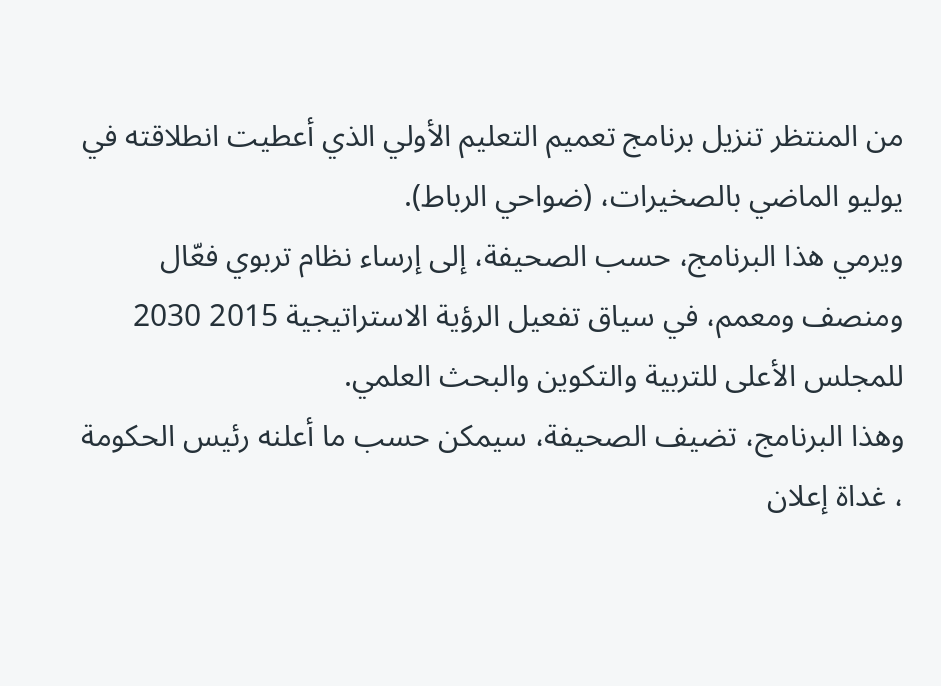من المنتظر تنزيل برنامج تعميم التعليم الأولي الذي أعطيت انطلاقته في يوليو الماضي بالصخيرات، (ضواحي الرباط).
ويرمي هذا البرنامج، حسب الصحيفة، إلى إرساء نظام تربوي فعّال ومنصف ومعمم، في سياق تفعيل الرؤية الاستراتيجية 2015 2030 للمجلس الأعلى للتربية والتكوين والبحث العلمي.
وهذا البرنامج، تضيف الصحيفة، سيمكن حسب ما أعلنه رئيس الحكومة ، غداة إعلان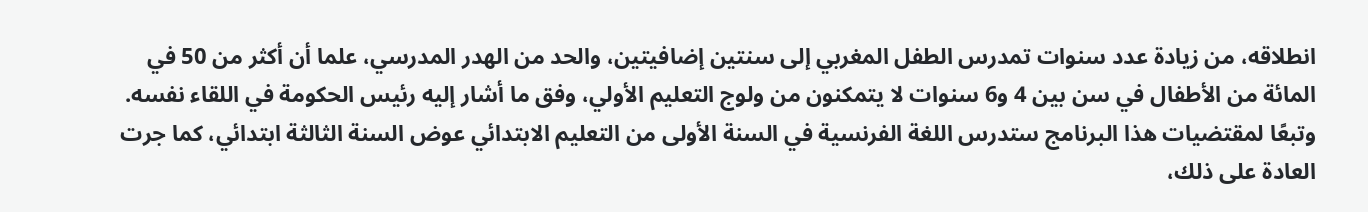انطلاقه، من زيادة عدد سنوات تمدرس الطفل المغربي إلى سنتين إضافيتين، والحد من الهدر المدرسي، علما أن أكثر من 50 في المائة من الأطفال في سن بين 4 و6 سنوات لا يتمكنون من ولوج التعليم الأولي، وفق ما أشار إليه رئيس الحكومة في اللقاء نفسه.
وتبعًا لمقتضيات هذا البرنامج ستدرس اللغة الفرنسية في السنة الأولى من التعليم الابتدائي عوض السنة الثالثة ابتدائي، كما جرت العادة على ذلك،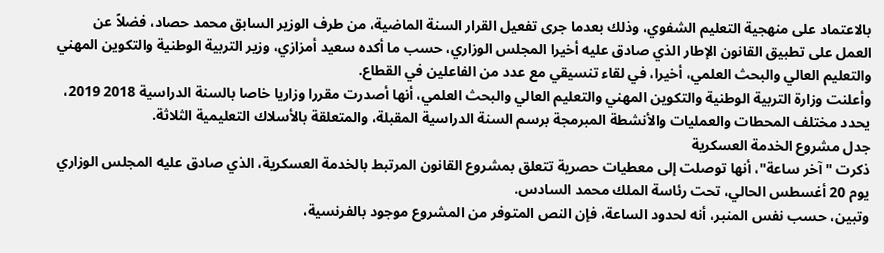بالاعتماد على منهجية التعليم الشفوي، وذلك بعدما جرى تفعيل القرار السنة الماضية، من طرف الوزير السابق محمد حصاد، فضلاً عن العمل على تطبيق القانون الإطار الذي صادق عليه أخيرا المجلس الوزاري، حسب ما أكده سعيد أمزازي، وزير التربية الوطنية والتكوين المهني والتعليم العالي والبحث العلمي، أخيرا، في لقاء تنسيقي مع عدد من الفاعلين في القطاع.
وأعلنت وزارة التربية الوطنية والتكوين المهني والتعليم العالي والبحث العلمي، أنها أصدرت مقررا وزاريا خاصا بالسنة الدراسية 2018 2019، يحدد مختلف المحطات والعمليات والأنشطة المبرمجة برسم السنة الدراسية المقبلة، والمتعلقة بالأسلاك التعليمية الثلاثة.
جدل مشروع الخدمة العسكرية
ذكرت "آخر ساعة"، أنها توصلت إلى معطيات حصرية تتعلق بمشروع القانون المرتبط بالخدمة العسكرية، الذي صادق عليه المجلس الوزاري يوم 20 أغسطس الحالي، تحت رئاسة الملك محمد السادس.
وتبين، حسب نفس المنبر، أنه لحدود الساعة، فإن النص المتوفر من المشروع موجود بالفرنسية،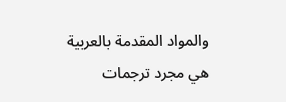والمواد المقدمة بالعربية هي مجرد ترجمات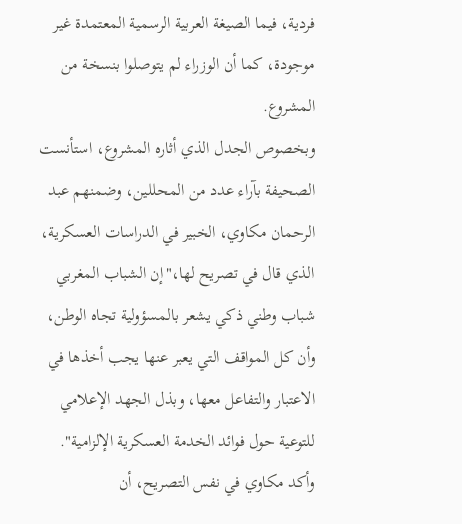فردية، فيما الصيغة العربية الرسمية المعتمدة غير موجودة، كما أن الوزراء لم يتوصلوا بنسخة من المشروع.
وبخصوص الجدل الذي أثاره المشروع، استأنست الصحيفة بآراء عدد من المحللين، وضمنهم عبد الرحمان مكاوي، الخبير في الدراسات العسكرية، الذي قال في تصريح لها،"إن الشباب المغربي شباب وطني ذكي يشعر بالمسؤولية تجاه الوطن، وأن كل المواقف التي يعبر عنها يجب أخذها في الاعتبار والتفاعل معها، وبذل الجهد الإعلامي للتوعية حول فوائد الخدمة العسكرية الإلزامية".
وأكد مكاوي في نفس التصريح، أن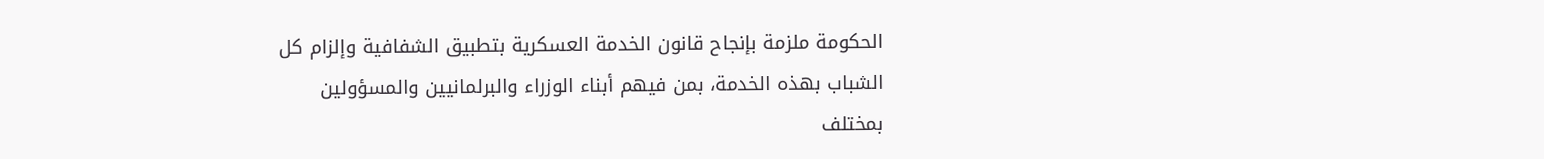الحكومة ملزمة بإنجاح قانون الخدمة العسكرية بتطبيق الشفافية وإلزام كل الشباب بهذه الخدمة، بمن فيهم أبناء الوزراء والبرلمانيين والمسؤولين بمختلف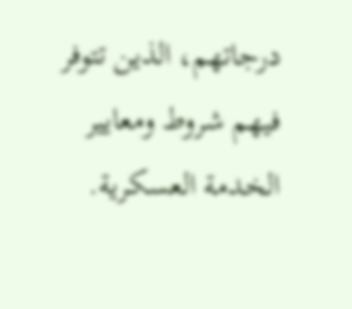درجاتهم، الذين تتوفر فيهم شروط ومعايير الخدمة العسكرية.